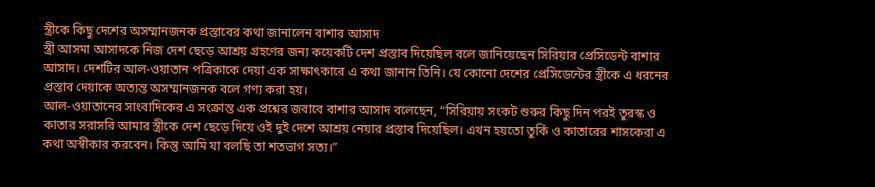স্ত্রীকে কিছু দেশের অসম্মানজনক প্রস্তাবের কথা জানালেন বাশার আসাদ
স্ত্রী আসমা আসাদকে নিজ দেশ ছেড়ে আশ্রয় গ্রহণের জন্য কয়েকটি দেশ প্রস্তাব দিয়েছিল বলে জানিয়েছেন সিরিয়ার প্রেসিডেন্ট বাশার আসাদ। দেশটির আল-ওয়াতান পত্রিকাকে দেয়া এক সাক্ষাৎকারে এ কথা জানান তিনি। যে কোনো দেশের প্রেসিডেন্টের স্ত্রীকে এ ধরনের প্রস্তাব দেয়াকে অত্যন্ত অসম্মানজনক বলে গণ্য করা হয়।
আল-ওয়াতানের সাংবাদিকের এ সংক্রান্ত এক প্রশ্নের জবাবে বাশার আসাদ বলেছেন, “সিরিয়ায় সংকট শুরুর কিছু দিন পরই তুরস্ক ও কাতার সরাসরি আমার স্ত্রীকে দেশ ছেড়ে দিয়ে ওই দুই দেশে আশ্রয় নেয়ার প্রস্তাব দিয়েছিল। এখন হয়তো তুর্কি ও কাতারের শাসকেরা এ কথা অস্বীকার করবেন। কিন্তু আমি যা বলছি তা শতভাগ সত্য।”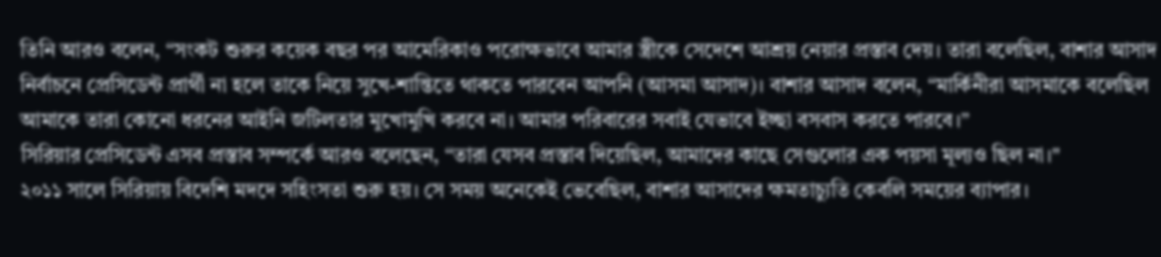তিনি আরও বলেন, “সংকট শুরুর কয়েক বছর পর আমেরিকাও পরোক্ষভাবে আমার স্ত্রীকে সেদেশে আশ্রয় নেয়ার প্রস্তাব দেয়। তারা বলেছিল, বাশার আসাদ নির্বাচনে প্রেসিডেন্ট প্রার্থী না হলে তাকে নিয়ে সুখে-শান্তিতে থাকতে পারবেন আপনি (আসমা আসাদ)। বাশার আসাদ বলেন, “মার্কিনীরা আসমাকে বলেছিল আমাকে তারা কোনো ধরনের আইনি জটিলতার মুখোমুখি করবে না। আমার পরিবারের সবাই যেভাবে ইচ্ছা বসবাস করতে পারবে।”
সিরিয়ার প্রেসিডেন্ট এসব প্রস্তাব সম্পর্কে আরও বলেছেন, “তারা যেসব প্রস্তাব দিয়েছিল, আমাদের কাছে সেগুলোর এক পয়সা মূল্যও ছিল না।"
২০১১ সালে সিরিয়ায় বিদেশি মদদে সহিংসতা শুরু হয়। সে সময় অনেকেই ভেবেছিল, বাশার আসাদের ক্ষমতাচ্যুতি কেবলি সময়ের ব্যাপার।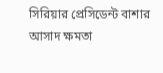সিরিয়ার প্রেসিডেন্ট বাশার আসাদ ক্ষমতা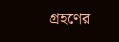গ্রহণের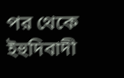পর থেকে ইহুদিবাদী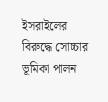ইসরাইলের বিরুদ্ধে সোচ্চার ভূমিকা পালন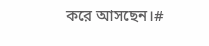করে আসছেন।#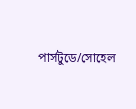পার্সটুডে/সোহেল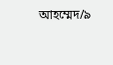আহম্মেদ/৯